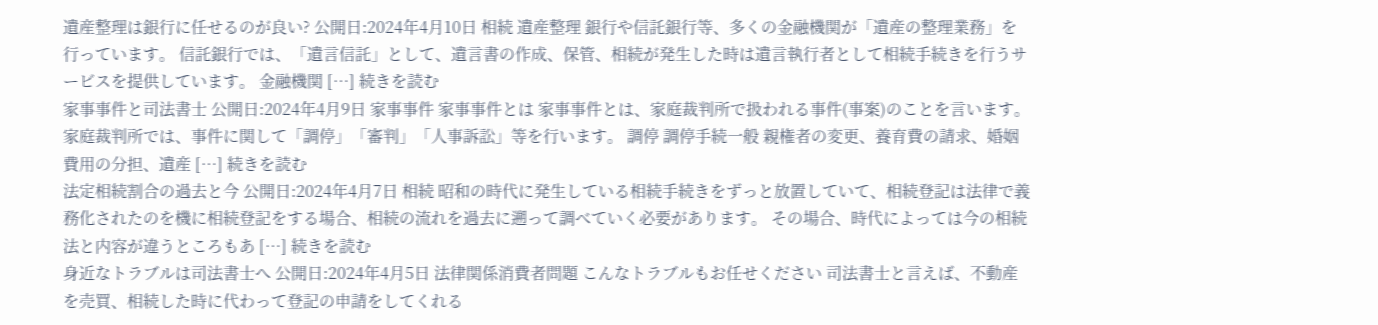遺産整理は銀行に任せるのが良い? 公開日:2024年4月10日 相続 遺産整理 銀行や信託銀行等、多くの金融機関が「遺産の整理業務」を行っています。 信託銀行では、「遺言信託」として、遺言書の作成、保管、相続が発生した時は遺言執行者として相続手続きを行うサービスを提供しています。 金融機関 […] 続きを読む
家事事件と司法書士 公開日:2024年4月9日 家事事件 家事事件とは 家事事件とは、家庭裁判所で扱われる事件(事案)のことを言います。 家庭裁判所では、事件に関して「調停」「審判」「人事訴訟」等を行います。 調停 調停手続一般 親権者の変更、養育費の請求、婚姻費用の分担、遺産 […] 続きを読む
法定相続割合の過去と今 公開日:2024年4月7日 相続 昭和の時代に発生している相続手続きをずっと放置していて、相続登記は法律で義務化されたのを機に相続登記をする場合、相続の流れを過去に遡って調べていく必要があります。 その場合、時代によっては今の相続法と内容が違うところもあ […] 続きを読む
身近なトラブルは司法書士へ 公開日:2024年4月5日 法律関係消費者問題 こんなトラブルもお任せください 司法書士と言えば、不動産を売買、相続した時に代わって登記の申請をしてくれる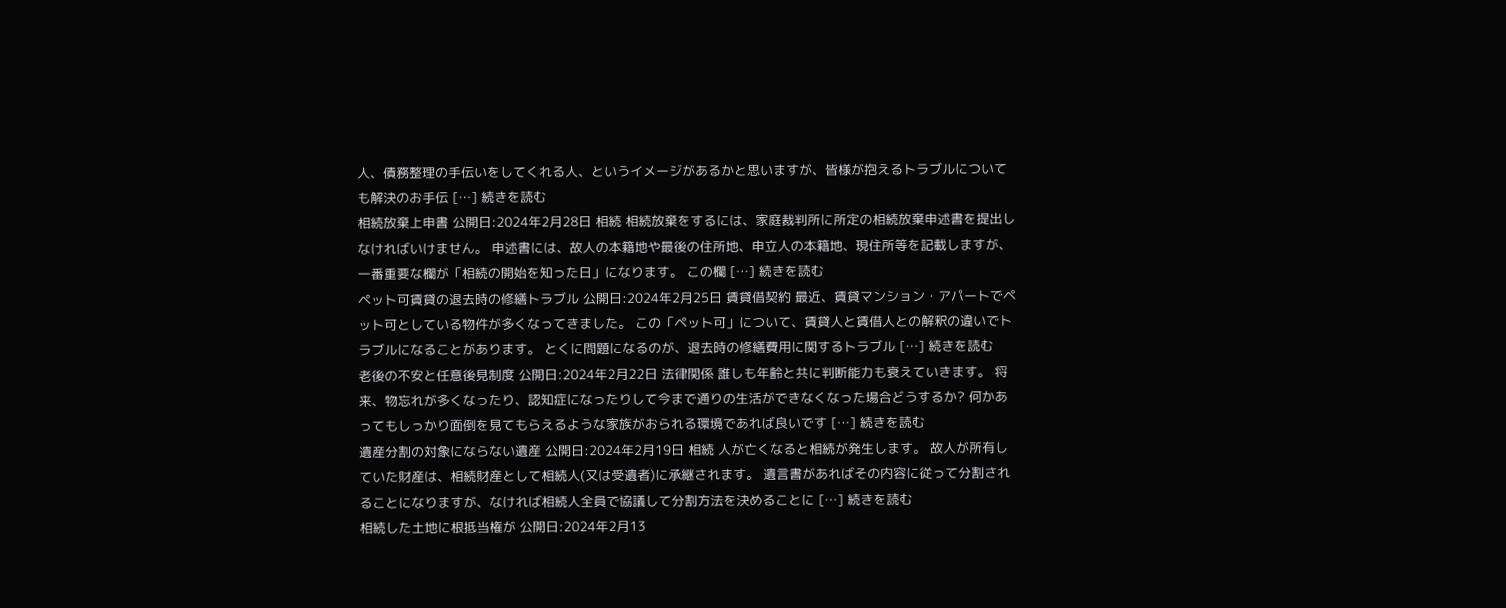人、債務整理の手伝いをしてくれる人、というイメージがあるかと思いますが、皆様が抱えるトラブルについても解決のお手伝 […] 続きを読む
相続放棄上申書 公開日:2024年2月28日 相続 相続放棄をするには、家庭裁判所に所定の相続放棄申述書を提出しなければいけません。 申述書には、故人の本籍地や最後の住所地、申立人の本籍地、現住所等を記載しますが、一番重要な欄が「相続の開始を知った日」になります。 この欄 […] 続きを読む
ペット可賃貸の退去時の修繕トラブル 公開日:2024年2月25日 賃貸借契約 最近、賃貸マンション・アパートでペット可としている物件が多くなってきました。 この「ペット可」について、賃貸人と賃借人との解釈の違いでトラブルになることがあります。 とくに問題になるのが、退去時の修繕費用に関するトラブル […] 続きを読む
老後の不安と任意後見制度 公開日:2024年2月22日 法律関係 誰しも年齢と共に判断能力も衰えていきます。 将来、物忘れが多くなったり、認知症になったりして今まで通りの生活ができなくなった場合どうするか? 何かあってもしっかり面倒を見てもらえるような家族がおられる環境であれば良いです […] 続きを読む
遺産分割の対象にならない遺産 公開日:2024年2月19日 相続 人が亡くなると相続が発生します。 故人が所有していた財産は、相続財産として相続人(又は受遺者)に承継されます。 遺言書があればその内容に従って分割されることになりますが、なければ相続人全員で協議して分割方法を決めることに […] 続きを読む
相続した土地に根抵当権が 公開日:2024年2月13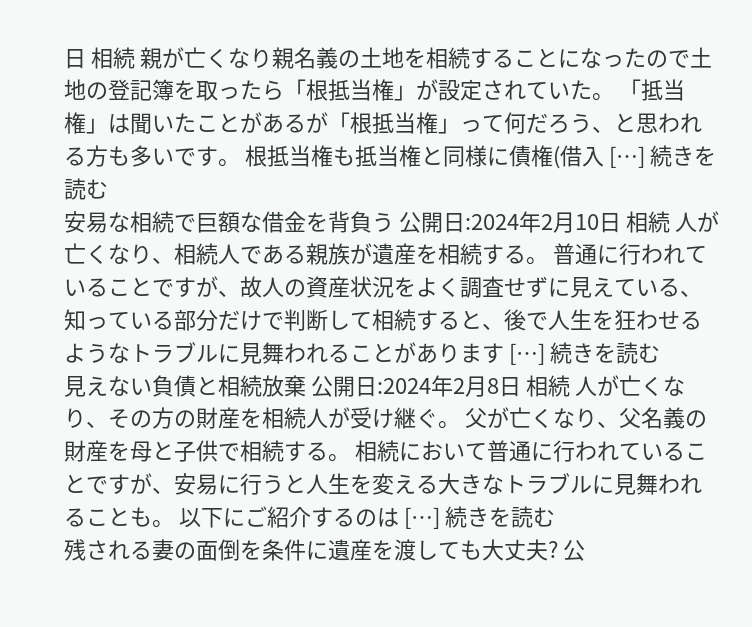日 相続 親が亡くなり親名義の土地を相続することになったので土地の登記簿を取ったら「根抵当権」が設定されていた。 「抵当権」は聞いたことがあるが「根抵当権」って何だろう、と思われる方も多いです。 根抵当権も抵当権と同様に債権(借入 […] 続きを読む
安易な相続で巨額な借金を背負う 公開日:2024年2月10日 相続 人が亡くなり、相続人である親族が遺産を相続する。 普通に行われていることですが、故人の資産状況をよく調査せずに見えている、知っている部分だけで判断して相続すると、後で人生を狂わせるようなトラブルに見舞われることがあります […] 続きを読む
見えない負債と相続放棄 公開日:2024年2月8日 相続 人が亡くなり、その方の財産を相続人が受け継ぐ。 父が亡くなり、父名義の財産を母と子供で相続する。 相続において普通に行われていることですが、安易に行うと人生を変える大きなトラブルに見舞われることも。 以下にご紹介するのは […] 続きを読む
残される妻の面倒を条件に遺産を渡しても大丈夫? 公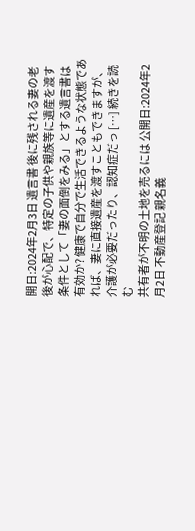開日:2024年2月3日 遺言書 後に残される妻の老後が心配で、特定の子供や親族等に遺産を渡す条件として「妻の面倒をみる」とする遺言書は有効か? 健康で自分で生活できるような状態であれば、妻に直接遺産を渡すこともできますが、介護が必要だったり、認知症だっ […] 続きを読む
共有者が不明の土地を売るには 公開日:2024年2月2日 不動産登記 親名義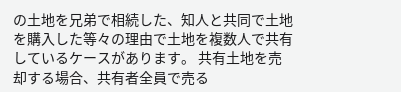の土地を兄弟で相続した、知人と共同で土地を購入した等々の理由で土地を複数人で共有しているケースがあります。 共有土地を売却する場合、共有者全員で売る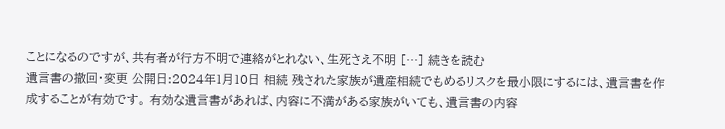ことになるのですが、共有者が行方不明で連絡がとれない、生死さえ不明 […] 続きを読む
遺言書の撤回・変更 公開日:2024年1月10日 相続 残された家族が遺産相続でもめるリスクを最小限にするには、遺言書を作成することが有効です。 有効な遺言書があれば、内容に不満がある家族がいても、遺言書の内容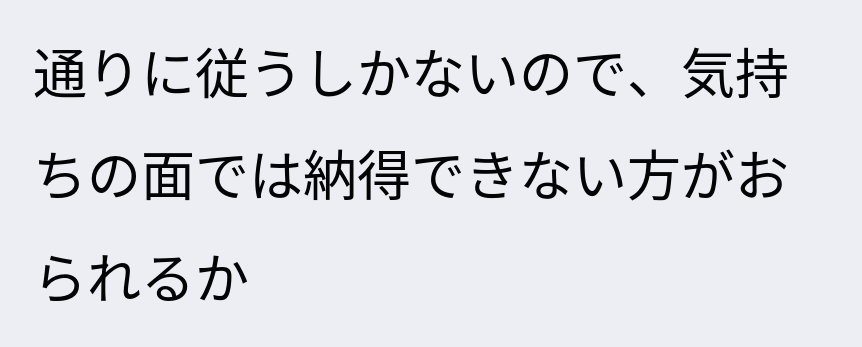通りに従うしかないので、気持ちの面では納得できない方がおられるか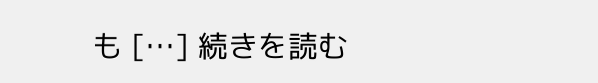も […] 続きを読む